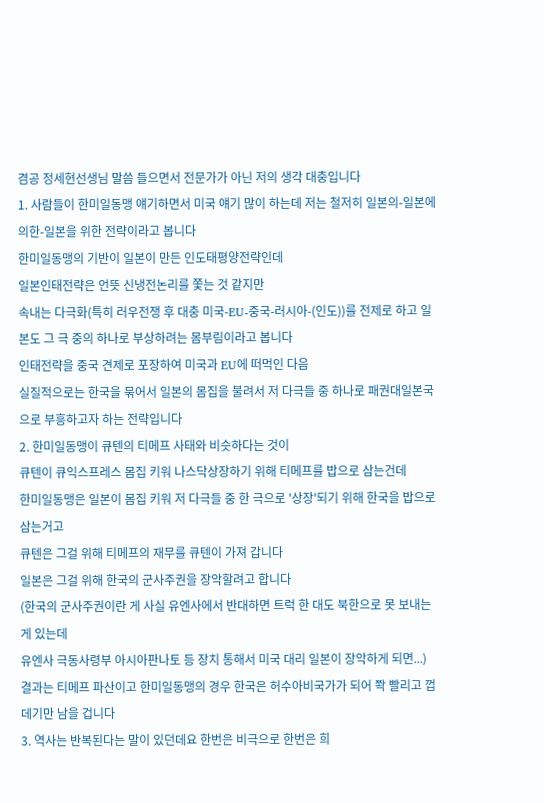겸공 정세현선생님 말씀 들으면서 전문가가 아닌 저의 생각 대충입니다
1. 사람들이 한미일동맹 얘기하면서 미국 얘기 많이 하는데 저는 철저히 일본의-일본에 의한-일본을 위한 전략이라고 봅니다
한미일동맹의 기반이 일본이 만든 인도태평양전략인데
일본인태전략은 언뜻 신냉전논리를 쫓는 것 같지만
속내는 다극화(특히 러우전쟁 후 대충 미국-EU-중국-러시아-(인도))를 전제로 하고 일본도 그 극 중의 하나로 부상하려는 몸부림이라고 봅니다
인태전략을 중국 견제로 포장하여 미국과 EU에 떠먹인 다음
실질적으로는 한국을 묶어서 일본의 몸집을 불려서 저 다극들 중 하나로 패권대일본국으로 부흥하고자 하는 전략입니다
2. 한미일동맹이 큐텐의 티메프 사태와 비슷하다는 것이
큐텐이 큐익스프레스 몸집 키워 나스닥상장하기 위해 티메프를 밥으로 삼는건데
한미일동맹은 일본이 몸집 키워 저 다극들 중 한 극으로 '상장'되기 위해 한국을 밥으로 삼는거고
큐텐은 그걸 위해 티메프의 재무를 큐텐이 가져 갑니다
일본은 그걸 위해 한국의 군사주권을 장악할려고 합니다
(한국의 군사주권이란 게 사실 유엔사에서 반대하면 트럭 한 대도 북한으로 못 보내는 게 있는데
유엔사 극동사령부 아시아판나토 등 장치 통해서 미국 대리 일본이 장악하게 되면...)
결과는 티메프 파산이고 한미일동맹의 경우 한국은 허수아비국가가 되어 쫙 빨리고 껍데기만 남을 겁니다
3. 역사는 반복된다는 말이 있던데요 한번은 비극으로 한번은 희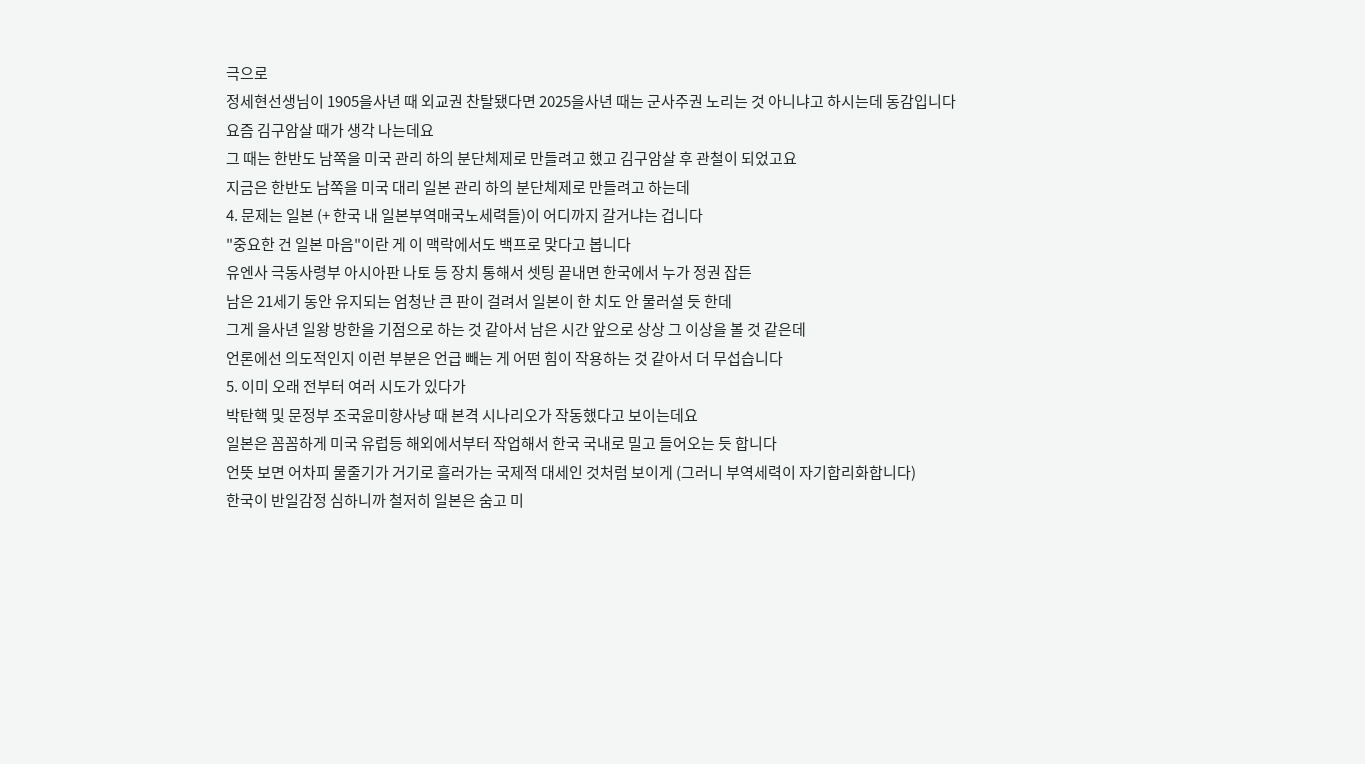극으로
정세현선생님이 1905을사년 때 외교권 찬탈됐다면 2025을사년 때는 군사주권 노리는 것 아니냐고 하시는데 동감입니다
요즘 김구암살 때가 생각 나는데요
그 때는 한반도 남쪽을 미국 관리 하의 분단체제로 만들려고 했고 김구암살 후 관철이 되었고요
지금은 한반도 남쪽을 미국 대리 일본 관리 하의 분단체제로 만들려고 하는데
4. 문제는 일본 (+ 한국 내 일본부역매국노세력들)이 어디까지 갈거냐는 겁니다
"중요한 건 일본 마음"이란 게 이 맥락에서도 백프로 맞다고 봅니다
유엔사 극동사령부 아시아판 나토 등 장치 통해서 셋팅 끝내면 한국에서 누가 정권 잡든
남은 21세기 동안 유지되는 엄청난 큰 판이 걸려서 일본이 한 치도 안 물러설 듯 한데
그게 을사년 일왕 방한을 기점으로 하는 것 같아서 남은 시간 앞으로 상상 그 이상을 볼 것 같은데
언론에선 의도적인지 이런 부분은 언급 빼는 게 어떤 힘이 작용하는 것 같아서 더 무섭습니다
5. 이미 오래 전부터 여러 시도가 있다가
박탄핵 및 문정부 조국윤미향사냥 때 본격 시나리오가 작동했다고 보이는데요
일본은 꼼꼼하게 미국 유럽등 해외에서부터 작업해서 한국 국내로 밀고 들어오는 듯 합니다
언뜻 보면 어차피 물줄기가 거기로 흘러가는 국제적 대세인 것처럼 보이게 (그러니 부역세력이 자기합리화합니다)
한국이 반일감정 심하니까 철저히 일본은 숨고 미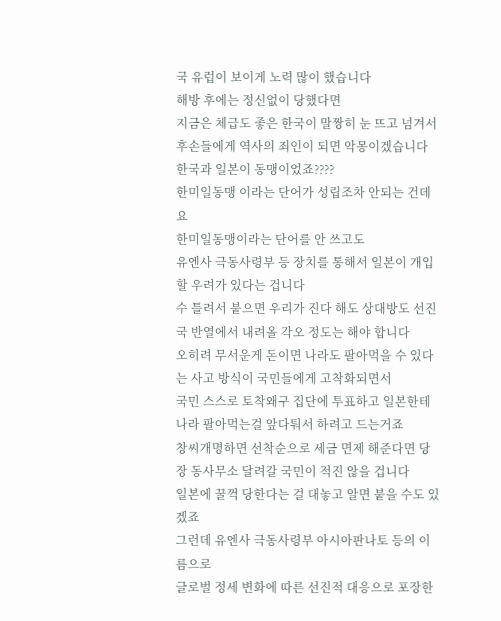국 유럽이 보이게 노력 많이 했습니다
해방 후에는 정신없이 당했다면
지금은 체급도 좋은 한국이 말짱히 눈 뜨고 넘겨서 후손들에게 역사의 죄인이 되면 악몽이겠습니다
한국과 일본이 동맹이었죠????
한미일동맹 이라는 단어가 성립조차 안되는 건데요
한미일동맹이라는 단어를 안 쓰고도
유엔사 극동사령부 등 장치를 통해서 일본이 개입할 우려가 있다는 겁니다
수 틀려서 붙으면 우리가 진다 해도 상대방도 선진국 반열에서 내려올 각오 정도는 해야 합니다
오히려 무서운게 돈이면 나라도 팔아먹을 수 있다는 사고 방식이 국민들에게 고착화되면서
국민 스스로 토착왜구 집단에 투표하고 일본한테 나라 팔아먹는걸 앞다퉈서 하려고 드는거죠
창씨개명하면 선착순으로 세금 면제 해준다면 당장 동사무소 달려갈 국민이 적진 않을 겁니다
일본에 꿀꺽 당한다는 걸 대놓고 알면 붙을 수도 있겠죠
그런데 유엔사 극동사령부 아시아판나토 등의 이름으로
글로벌 정세 변화에 따른 선진적 대응으로 포장한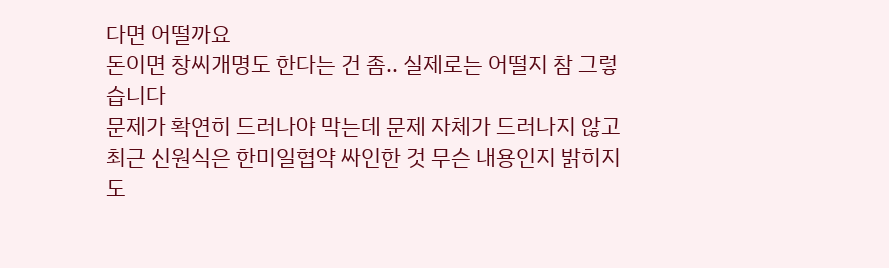다면 어떨까요
돈이면 창씨개명도 한다는 건 좀.. 실제로는 어떨지 참 그렇습니다
문제가 확연히 드러나야 막는데 문제 자체가 드러나지 않고
최근 신원식은 한미일협약 싸인한 것 무슨 내용인지 밝히지도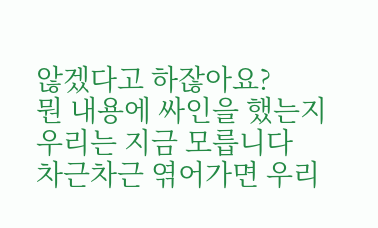않겠다고 하잖아요?
뭔 내용에 싸인을 했는지 우리는 지금 모릅니다
차근차근 엮어가면 우리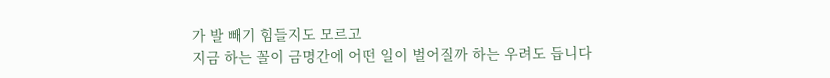가 발 빼기 힘들지도 모르고
지금 하는 꼴이 금명간에 어떤 일이 벌어질까 하는 우려도 듭니다